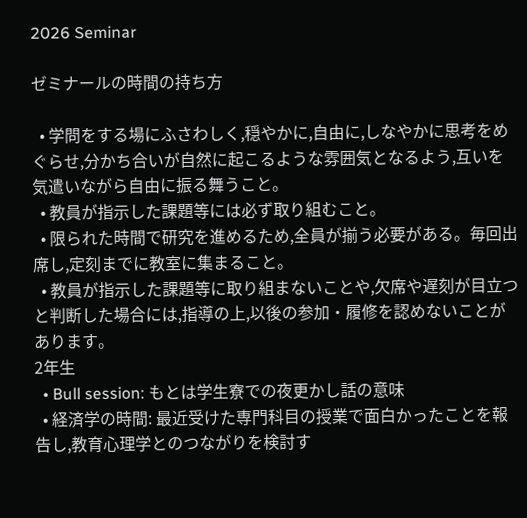2026 Seminar

ゼミナールの時間の持ち方

  • 学問をする場にふさわしく,穏やかに,自由に,しなやかに思考をめぐらせ,分かち合いが自然に起こるような雰囲気となるよう,互いを気遣いながら自由に振る舞うこと。
  • 教員が指示した課題等には必ず取り組むこと。
  • 限られた時間で研究を進めるため,全員が揃う必要がある。毎回出席し,定刻までに教室に集まること。
  • 教員が指示した課題等に取り組まないことや,欠席や遅刻が目立つと判断した場合には,指導の上,以後の参加・履修を認めないことがあります。
2年生
  • Bull session: もとは学生寮での夜更かし話の意味
  • 経済学の時間: 最近受けた専門科目の授業で面白かったことを報告し,教育心理学とのつながりを検討す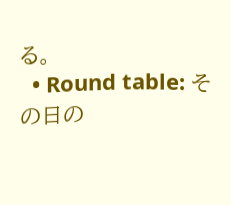る。
  • Round table: その日の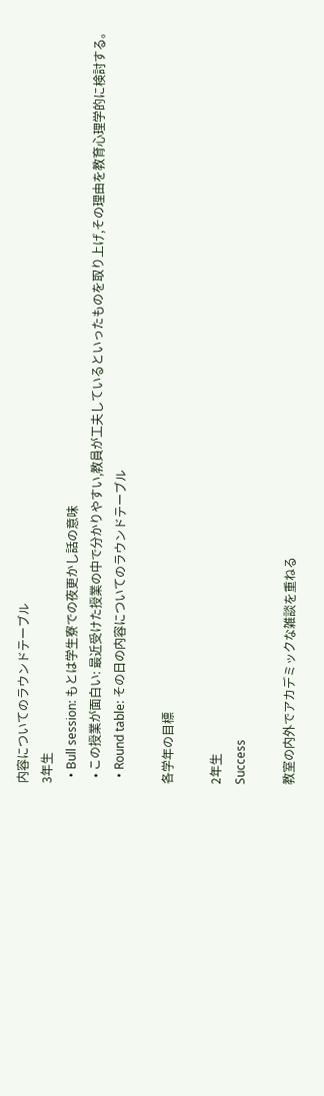内容についてのラウンドテーブル
3年生
  • Bull session: もとは学生寮での夜更かし話の意味
  • この授業が面白い: 最近受けた授業の中で分かりやすい,教員が工夫しているといったものを取り上げ,その理由を教育心理学的に検討する。
  • Round table: その日の内容についてのラウンドテーブル

各学年の目標

2年生
Success

教室の内外でアカデミックな雑談を重ねる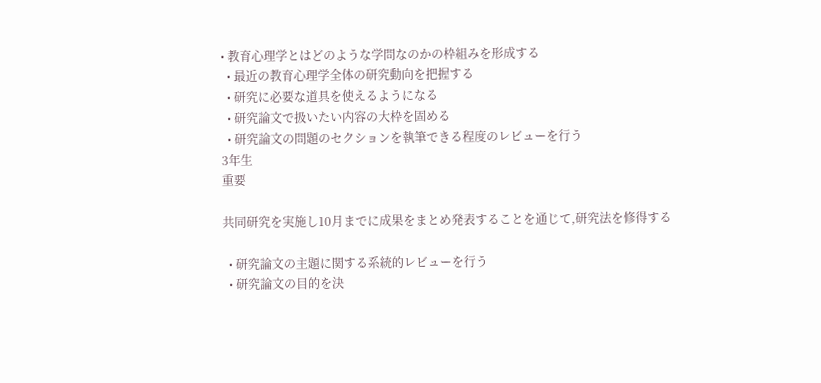• 教育心理学とはどのような学問なのかの枠組みを形成する
  • 最近の教育心理学全体の研究動向を把握する
  • 研究に必要な道具を使えるようになる
  • 研究論文で扱いたい内容の大枠を固める
  • 研究論文の問題のセクションを執筆できる程度のレビューを行う
3年生
重要

共同研究を実施し10月までに成果をまとめ発表することを通じて,研究法を修得する

  • 研究論文の主題に関する系統的レビューを行う
  • 研究論文の目的を決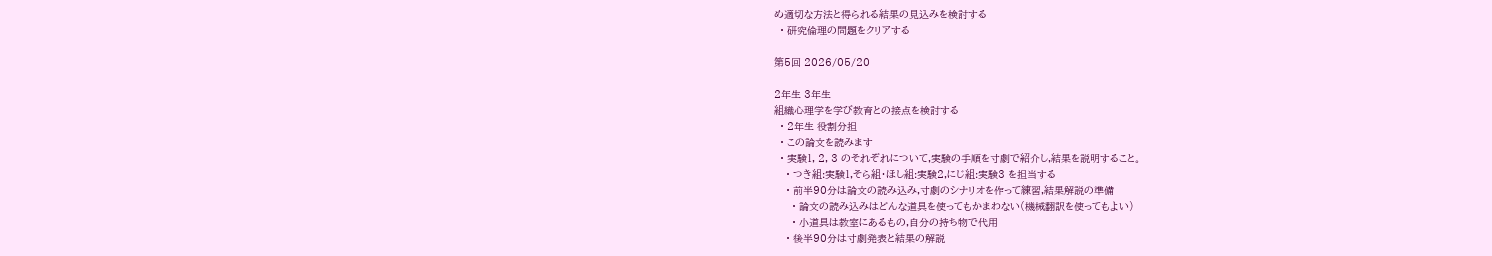め適切な方法と得られる結果の見込みを検討する
  • 研究倫理の問題をクリアする

第5回 2026/05/20

2年生 3年生
組織心理学を学び教育との接点を検討する
  • 2年生 役割分担
  • この論文を読みます
  • 実験1, 2, 3 のそれぞれについて,実験の手順を寸劇で紹介し,結果を説明すること。
    • つき組:実験1,そら組・ほし組:実験2,にじ組:実験3 を担当する
    • 前半90分は論文の読み込み,寸劇のシナリオを作って練習,結果解説の準備
      • 論文の読み込みはどんな道具を使ってもかまわない(機械翻訳を使ってもよい)
      • 小道具は教室にあるもの,自分の持ち物で代用
    • 後半90分は寸劇発表と結果の解説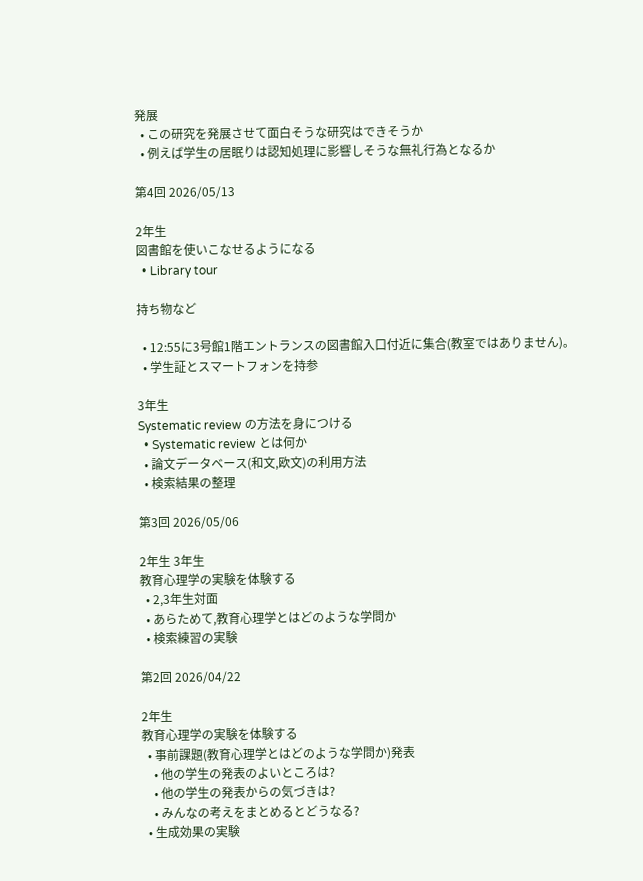発展
  • この研究を発展させて面白そうな研究はできそうか
  • 例えば学生の居眠りは認知処理に影響しそうな無礼行為となるか

第4回 2026/05/13

2年生
図書館を使いこなせるようになる
  • Library tour

持ち物など

  • 12:55に3号館1階エントランスの図書館入口付近に集合(教室ではありません)。
  • 学生証とスマートフォンを持参

3年生
Systematic review の方法を身につける
  • Systematic review とは何か
  • 論文データベース(和文,欧文)の利用方法
  • 検索結果の整理

第3回 2026/05/06

2年生 3年生
教育心理学の実験を体験する
  • 2,3年生対面
  • あらためて,教育心理学とはどのような学問か
  • 検索練習の実験

第2回 2026/04/22

2年生
教育心理学の実験を体験する
  • 事前課題(教育心理学とはどのような学問か)発表
    • 他の学生の発表のよいところは?
    • 他の学生の発表からの気づきは?
    • みんなの考えをまとめるとどうなる?
  • 生成効果の実験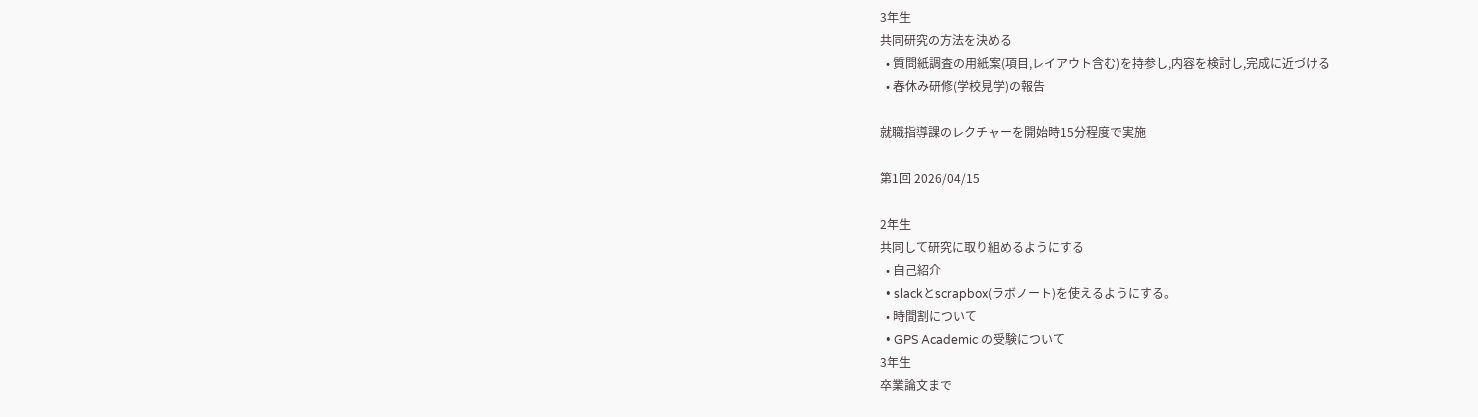3年生
共同研究の方法を決める
  • 質問紙調査の用紙案(項目,レイアウト含む)を持参し,内容を検討し,完成に近づける
  • 春休み研修(学校見学)の報告

就職指導課のレクチャーを開始時15分程度で実施

第1回 2026/04/15

2年生
共同して研究に取り組めるようにする
  • 自己紹介
  • slackとscrapbox(ラボノート)を使えるようにする。
  • 時間割について
  • GPS Academic の受験について
3年生
卒業論文まで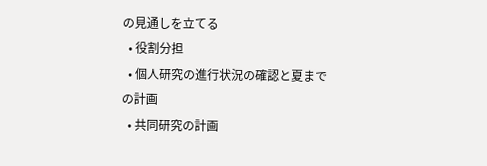の見通しを立てる
  • 役割分担
  • 個人研究の進行状況の確認と夏までの計画
  • 共同研究の計画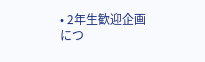• 2年生歓迎企画につ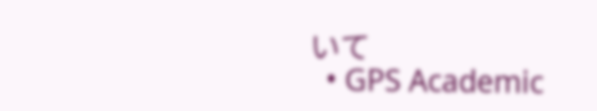いて
  • GPS Academic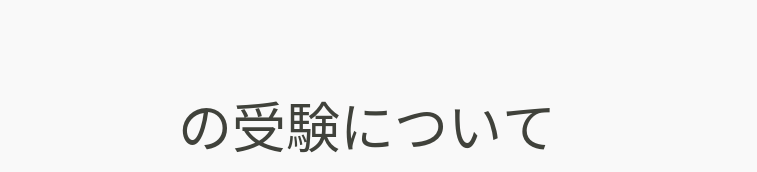の受験について